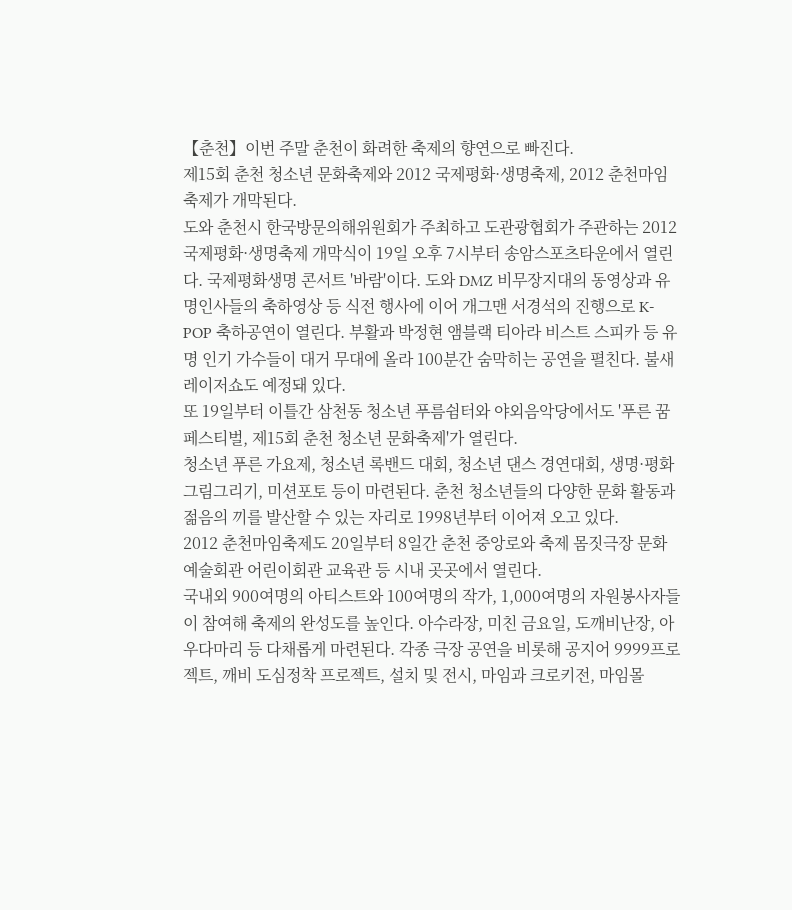【춘천】이번 주말 춘천이 화려한 축제의 향연으로 빠진다.
제15회 춘천 청소년 문화축제와 2012 국제평화·생명축제, 2012 춘천마임축제가 개막된다.
도와 춘천시 한국방문의해위원회가 주최하고 도관광협회가 주관하는 2012 국제평화·생명축제 개막식이 19일 오후 7시부터 송암스포츠타운에서 열린다. 국제평화생명 콘서트 '바람'이다. 도와 DMZ 비무장지대의 동영상과 유명인사들의 축하영상 등 식전 행사에 이어 개그맨 서경석의 진행으로 K-POP 축하공연이 열린다. 부활과 박정현 앰블랙 티아라 비스트 스피카 등 유명 인기 가수들이 대거 무대에 올라 100분간 숨막히는 공연을 펼친다. 불새 레이저쇼도 예정돼 있다.
또 19일부터 이틀간 삼천동 청소년 푸름쉼터와 야외음악당에서도 '푸른 꿈 페스티벌, 제15회 춘천 청소년 문화축제'가 열린다.
청소년 푸른 가요제, 청소년 록밴드 대회, 청소년 댄스 경연대회, 생명·평화 그림그리기, 미션포토 등이 마련된다. 춘천 청소년들의 다양한 문화 활동과 젊음의 끼를 발산할 수 있는 자리로 1998년부터 이어져 오고 있다.
2012 춘천마임축제도 20일부터 8일간 춘천 중앙로와 축제 몸짓극장 문화예술회관 어린이회관 교육관 등 시내 곳곳에서 열린다.
국내외 900여명의 아티스트와 100여명의 작가, 1,000여명의 자원봉사자들이 참여해 축제의 완성도를 높인다. 아수라장, 미친 금요일, 도깨비난장, 아우다마리 등 다채롭게 마련된다. 각종 극장 공연을 비롯해 공지어 9999프로젝트, 깨비 도심정착 프로젝트, 설치 및 전시, 마임과 크로키전, 마임몰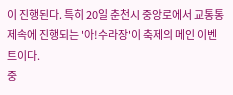이 진행된다. 특히 20일 춘천시 중앙로에서 교통통제속에 진행되는 '아!수라장'이 축제의 메인 이벤트이다.
중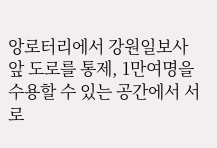앙로터리에서 강원일보사 앞 도로를 통제, 1만여명을 수용할 수 있는 공간에서 서로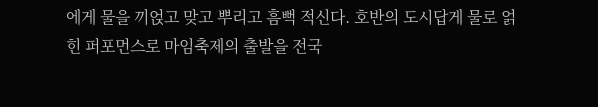에게 물을 끼얹고 맞고 뿌리고 흠뻑 적신다. 호반의 도시답게 물로 얽힌 퍼포먼스로 마임축제의 출발을 전국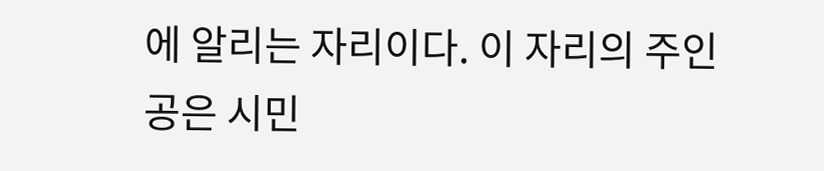에 알리는 자리이다. 이 자리의 주인공은 시민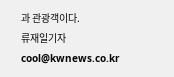과 관광객이다.
류재일기자 cool@kwnews.co.kr